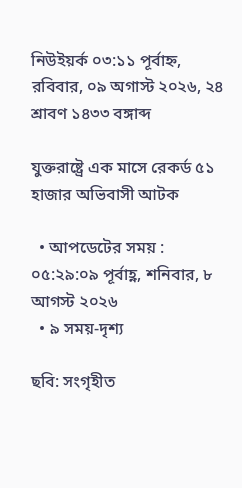নিউইয়র্ক ০৩:১১ পূর্বাহ্ন, রবিবার, ০৯ অগাস্ট ২০২৬, ২৪ শ্রাবণ ১৪৩৩ বঙ্গাব্দ

যুক্তরাষ্ট্রে এক মাসে রেকর্ড ৫১ হাজার অভিবাসী আটক

  • আপডেটের সময় : ০৫:২৯:০৯ পূর্বাহ্ণ, শনিবার, ৮ আগস্ট ২০২৬
  • ৯ সময়-দৃশ্য

ছবি: সংগৃহীত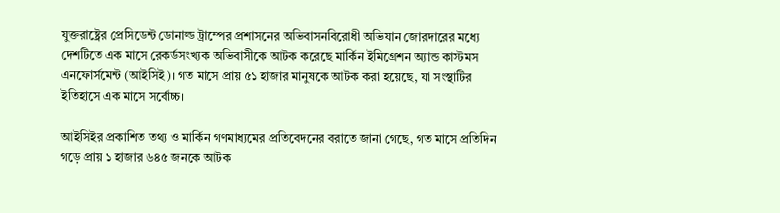যুক্তরাষ্ট্রের প্রেসিডেন্ট ডোনাল্ড ট্রাম্পের প্রশাসনের অভিবাসনবিরোধী অভিযান জোরদারের মধ্যে দেশটিতে এক মাসে রেকর্ডসংখ্যক অভিবাসীকে আটক করেছে মার্কিন ইমিগ্রেশন অ্যান্ড কাস্টমস এনফোর্সমেন্ট (আইসিই)। গত মাসে প্রায় ৫১ হাজার মানুষকে আটক করা হয়েছে, যা সংস্থাটির ইতিহাসে এক মাসে সর্বোচ্চ।

আইসিইর প্রকাশিত তথ্য ও মার্কিন গণমাধ্যমের প্রতিবেদনের বরাতে জানা গেছে, গত মাসে প্রতিদিন গড়ে প্রায় ১ হাজার ৬৪৫ জনকে আটক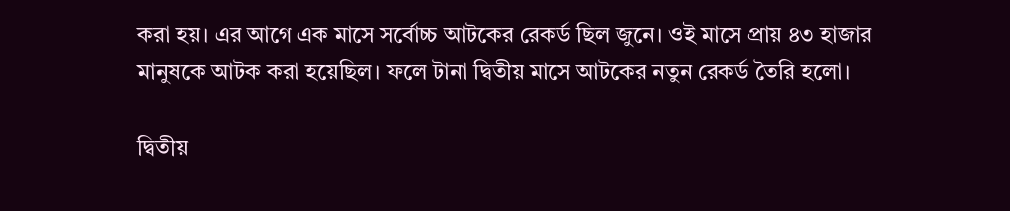করা হয়। এর আগে এক মাসে সর্বোচ্চ আটকের রেকর্ড ছিল জুনে। ওই মাসে প্রায় ৪৩ হাজার মানুষকে আটক করা হয়েছিল। ফলে টানা দ্বিতীয় মাসে আটকের নতুন রেকর্ড তৈরি হলো।

দ্বিতীয়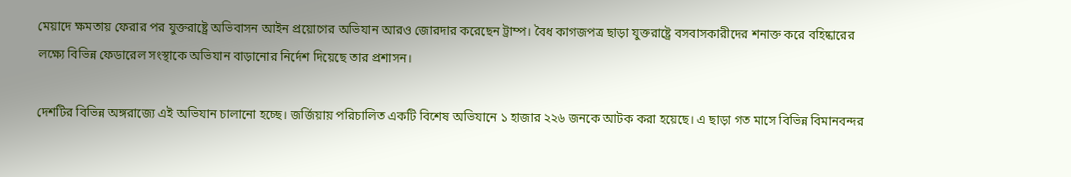মেয়াদে ক্ষমতায় ফেরার পর যুক্তরাষ্ট্রে অভিবাসন আইন প্রয়োগের অভিযান আরও জোরদার করেছেন ট্রাম্প। বৈধ কাগজপত্র ছাড়া যুক্তরাষ্ট্রে বসবাসকারীদের শনাক্ত করে বহিষ্কারের লক্ষ্যে বিভিন্ন ফেডারেল সংস্থাকে অভিযান বাড়ানোর নির্দেশ দিয়েছে তার প্রশাসন।

দেশটির বিভিন্ন অঙ্গরাজ্যে এই অভিযান চালানো হচ্ছে। জর্জিয়ায় পরিচালিত একটি বিশেষ অভিযানে ১ হাজার ২২৬ জনকে আটক করা হয়েছে। এ ছাড়া গত মাসে বিভিন্ন বিমানবন্দর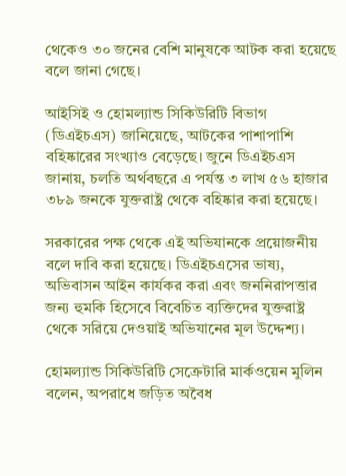থেকেও ৩০ জনের বেশি মানুষকে আটক করা হয়েছে বলে জানা গেছে।

আইসিই ও হোমল্যান্ড সিকিউরিটি বিভাগ (ডিএইচএস) জানিয়েছে, আটকের পাশাপাশি বহিষ্কারের সংখ্যাও বেড়েছে। জুনে ডিএইচএস জানায়, চলতি অর্থবছরে এ পর্যন্ত ৩ লাখ ৫৬ হাজার ৩৮৯ জনকে যুক্তরাষ্ট্র থেকে বহিষ্কার করা হয়েছে।

সরকারের পক্ষ থেকে এই অভিযানকে প্রয়োজনীয় বলে দাবি করা হয়েছে। ডিএইচএসের ভাষ্য, অভিবাসন আইন কার্যকর করা এবং জননিরাপত্তার জন্য হুমকি হিসেবে বিবেচিত ব্যক্তিদের যুক্তরাষ্ট্র থেকে সরিয়ে দেওয়াই অভিযানের মূল উদ্দেশ্য।

হোমল্যান্ড সিকিউরিটি সেক্রেটারি মার্কওয়েন মুলিন বলেন, অপরাধে জড়িত অবৈধ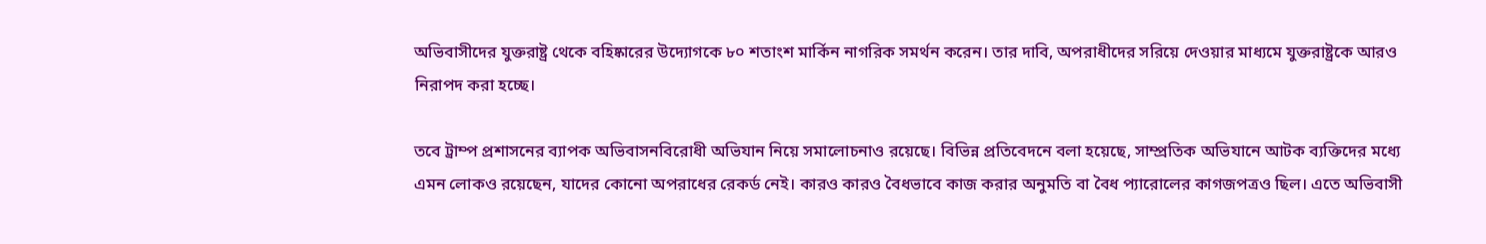অভিবাসীদের যুক্তরাষ্ট্র থেকে বহিষ্কারের উদ্যোগকে ৮০ শতাংশ মার্কিন নাগরিক সমর্থন করেন। তার দাবি, অপরাধীদের সরিয়ে দেওয়ার মাধ্যমে যুক্তরাষ্ট্রকে আরও নিরাপদ করা হচ্ছে।

তবে ট্রাম্প প্রশাসনের ব্যাপক অভিবাসনবিরোধী অভিযান নিয়ে সমালোচনাও রয়েছে। বিভিন্ন প্রতিবেদনে বলা হয়েছে, সাম্প্রতিক অভিযানে আটক ব্যক্তিদের মধ্যে এমন লোকও রয়েছেন, যাদের কোনো অপরাধের রেকর্ড নেই। কারও কারও বৈধভাবে কাজ করার অনুমতি বা বৈধ প্যারোলের কাগজপত্রও ছিল। এতে অভিবাসী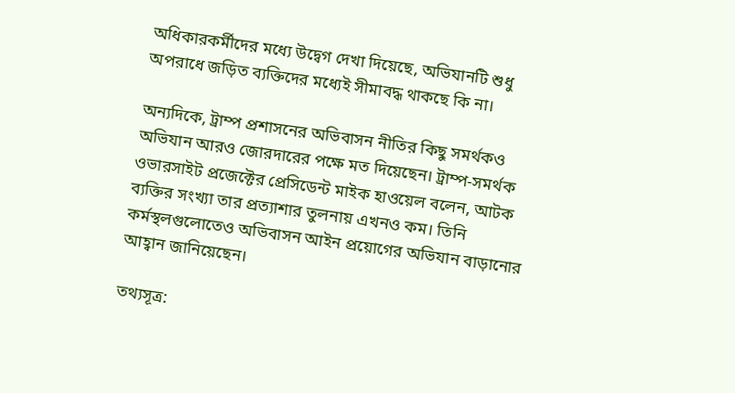অধিকারকর্মীদের মধ্যে উদ্বেগ দেখা দিয়েছে, অভিযানটি শুধু অপরাধে জড়িত ব্যক্তিদের মধ্যেই সীমাবদ্ধ থাকছে কি না।

অন্যদিকে, ট্রাম্প প্রশাসনের অভিবাসন নীতির কিছু সমর্থকও অভিযান আরও জোরদারের পক্ষে মত দিয়েছেন। ট্রাম্প-সমর্থক ওভারসাইট প্রজেক্টের প্রেসিডেন্ট মাইক হাওয়েল বলেন, আটক ব্যক্তির সংখ্যা তার প্রত্যাশার তুলনায় এখনও কম। তিনি কর্মস্থলগুলোতেও অভিবাসন আইন প্রয়োগের অভিযান বাড়ানোর আহ্বান জানিয়েছেন।

তথ্যসূত্র: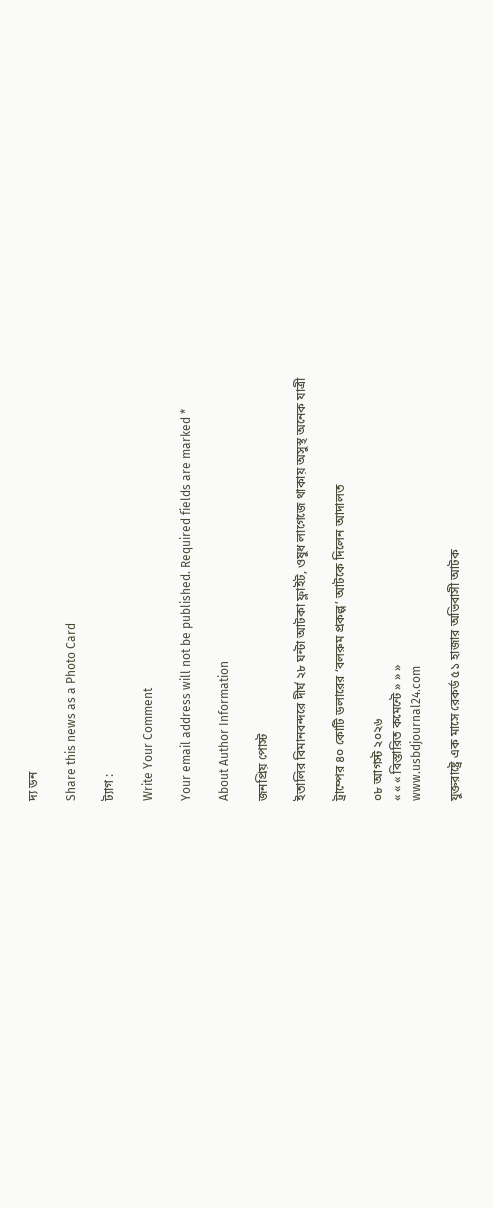দ্য ডন

Share this news as a Photo Card

ট্যাগ :

Write Your Comment

Your email address will not be published. Required fields are marked *

About Author Information

জনপ্রিয় পোস্ট

ইতালির বিমানবন্দরে দীর্ঘ ২৮ ঘন্টা আটকা ফ্লাইট, ওষুধ লাগেজে থাকায় অসুস্থ অনেক যাত্রী

ট্রাম্পের ৪০ কোটি ডলারের ‘বলরুম প্রকল্প’ আটকে দিলেন আদালত

০৮ আগস্ট ২০২৬
« « « বিস্তারিত কমেন্টে » » »
www.usbdjournal24.com

যুক্তরাষ্ট্রে এক মাসে রেকর্ড ৫১ হাজার অভিবাসী আটক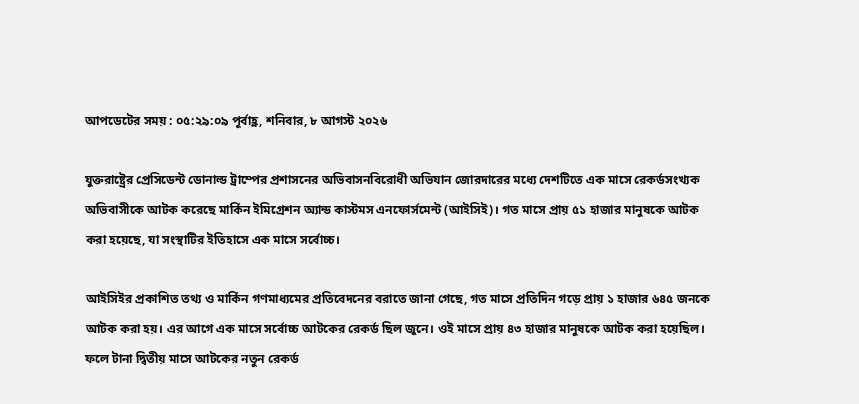আপডেটের সময় : ০৫:২৯:০৯ পূর্বাহ্ণ, শনিবার, ৮ আগস্ট ২০২৬

যুক্তরাষ্ট্রের প্রেসিডেন্ট ডোনাল্ড ট্রাম্পের প্রশাসনের অভিবাসনবিরোধী অভিযান জোরদারের মধ্যে দেশটিতে এক মাসে রেকর্ডসংখ্যক অভিবাসীকে আটক করেছে মার্কিন ইমিগ্রেশন অ্যান্ড কাস্টমস এনফোর্সমেন্ট (আইসিই)। গত মাসে প্রায় ৫১ হাজার মানুষকে আটক করা হয়েছে, যা সংস্থাটির ইতিহাসে এক মাসে সর্বোচ্চ।

আইসিইর প্রকাশিত তথ্য ও মার্কিন গণমাধ্যমের প্রতিবেদনের বরাতে জানা গেছে, গত মাসে প্রতিদিন গড়ে প্রায় ১ হাজার ৬৪৫ জনকে আটক করা হয়। এর আগে এক মাসে সর্বোচ্চ আটকের রেকর্ড ছিল জুনে। ওই মাসে প্রায় ৪৩ হাজার মানুষকে আটক করা হয়েছিল। ফলে টানা দ্বিতীয় মাসে আটকের নতুন রেকর্ড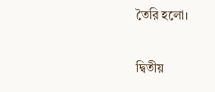তৈরি হলো।

দ্বিতীয়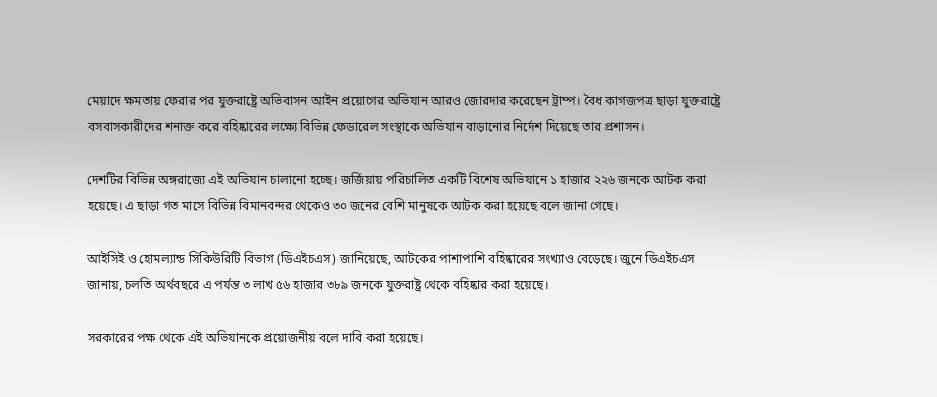মেয়াদে ক্ষমতায় ফেরার পর যুক্তরাষ্ট্রে অভিবাসন আইন প্রয়োগের অভিযান আরও জোরদার করেছেন ট্রাম্প। বৈধ কাগজপত্র ছাড়া যুক্তরাষ্ট্রে বসবাসকারীদের শনাক্ত করে বহিষ্কারের লক্ষ্যে বিভিন্ন ফেডারেল সংস্থাকে অভিযান বাড়ানোর নির্দেশ দিয়েছে তার প্রশাসন।

দেশটির বিভিন্ন অঙ্গরাজ্যে এই অভিযান চালানো হচ্ছে। জর্জিয়ায় পরিচালিত একটি বিশেষ অভিযানে ১ হাজার ২২৬ জনকে আটক করা হয়েছে। এ ছাড়া গত মাসে বিভিন্ন বিমানবন্দর থেকেও ৩০ জনের বেশি মানুষকে আটক করা হয়েছে বলে জানা গেছে।

আইসিই ও হোমল্যান্ড সিকিউরিটি বিভাগ (ডিএইচএস) জানিয়েছে, আটকের পাশাপাশি বহিষ্কারের সংখ্যাও বেড়েছে। জুনে ডিএইচএস জানায়, চলতি অর্থবছরে এ পর্যন্ত ৩ লাখ ৫৬ হাজার ৩৮৯ জনকে যুক্তরাষ্ট্র থেকে বহিষ্কার করা হয়েছে।

সরকারের পক্ষ থেকে এই অভিযানকে প্রয়োজনীয় বলে দাবি করা হয়েছে।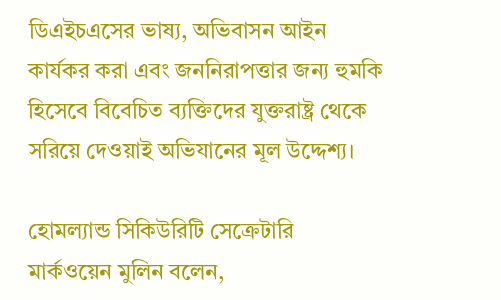ডিএইচএসের ভাষ্য, অভিবাসন আইন কার্যকর করা এবং জননিরাপত্তার জন্য হুমকি হিসেবে বিবেচিত ব্যক্তিদের যুক্তরাষ্ট্র থেকে সরিয়ে দেওয়াই অভিযানের মূল উদ্দেশ্য।

হোমল্যান্ড সিকিউরিটি সেক্রেটারি মার্কওয়েন মুলিন বলেন,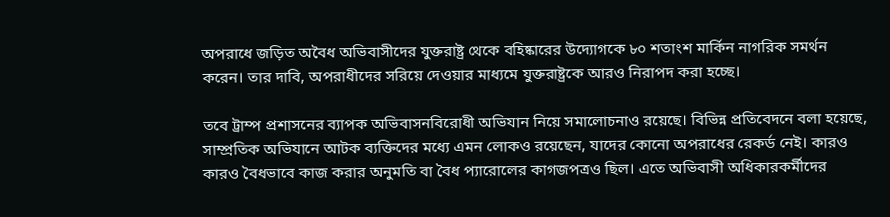অপরাধে জড়িত অবৈধ অভিবাসীদের যুক্তরাষ্ট্র থেকে বহিষ্কারের উদ্যোগকে ৮০ শতাংশ মার্কিন নাগরিক সমর্থন করেন। তার দাবি, অপরাধীদের সরিয়ে দেওয়ার মাধ্যমে যুক্তরাষ্ট্রকে আরও নিরাপদ করা হচ্ছে।

তবে ট্রাম্প প্রশাসনের ব্যাপক অভিবাসনবিরোধী অভিযান নিয়ে সমালোচনাও রয়েছে। বিভিন্ন প্রতিবেদনে বলা হয়েছে, সাম্প্রতিক অভিযানে আটক ব্যক্তিদের মধ্যে এমন লোকও রয়েছেন, যাদের কোনো অপরাধের রেকর্ড নেই। কারও কারও বৈধভাবে কাজ করার অনুমতি বা বৈধ প্যারোলের কাগজপত্রও ছিল। এতে অভিবাসী অধিকারকর্মীদের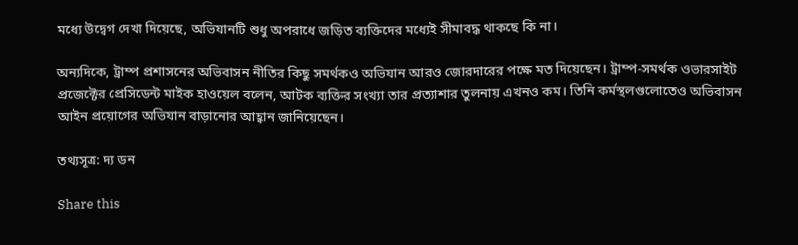মধ্যে উদ্বেগ দেখা দিয়েছে, অভিযানটি শুধু অপরাধে জড়িত ব্যক্তিদের মধ্যেই সীমাবদ্ধ থাকছে কি না।

অন্যদিকে, ট্রাম্প প্রশাসনের অভিবাসন নীতির কিছু সমর্থকও অভিযান আরও জোরদারের পক্ষে মত দিয়েছেন। ট্রাম্প-সমর্থক ওভারসাইট প্রজেক্টের প্রেসিডেন্ট মাইক হাওয়েল বলেন, আটক ব্যক্তির সংখ্যা তার প্রত্যাশার তুলনায় এখনও কম। তিনি কর্মস্থলগুলোতেও অভিবাসন আইন প্রয়োগের অভিযান বাড়ানোর আহ্বান জানিয়েছেন।

তথ্যসূত্র: দ্য ডন

Share this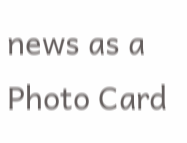news as a Photo Card